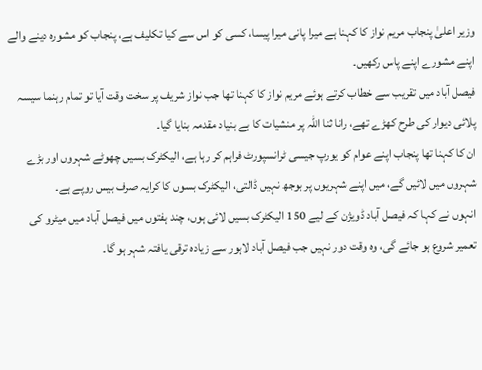وزیر اعلیٰ پنجاب مریم نواز کا کہنا ہے میرا پانی میرا پیسا، کسی کو اس سے کیا تکلیف ہے، پنجاب کو مشورہ دینے والے اپنے مشورے اپنے پاس رکھیں۔
فیصل آباد میں تقریب سے خطاب کرتے ہوئے مریم نواز کا کہنا تھا جب نواز شریف پر سخت وقت آیا تو تمام رہنما سیسہ پلائی دیوار کی طرح کھڑے تھے، رانا ثنا اللہ پر منشیات کا بے بنیاد مقدمہ بنایا گیا۔
ان کا کہنا تھا پنجاب اپنے عوام کو یورپ جیسی ٹرانسپورٹ فراہم کر رہا ہے، الیکٹرک بسیں چھوٹے شہروں اور بڑے شہروں میں لائیں گے، میں اپنے شہریوں پر بوجھ نہیں ڈالتی، الیکٹرک بسوں کا کرایہ صرف بیس روپے ہے۔
انہوں نے کہا کہ فیصل آباد ڈویژن کے لیے 150 الیکٹرک بسیں لائی ہوں، چند ہفتوں میں فیصل آباد میں میٹرو کی تعمیر شروع ہو جائے گی، وہ وقت دور نہیں جب فیصل آباد لاہور سے زیادہ ترقی یافتہ شہر ہو گا۔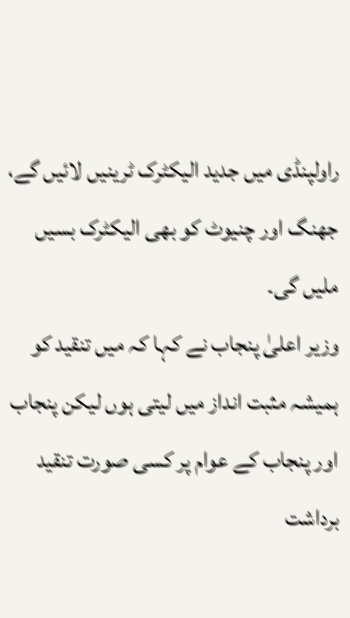راولپنڈی میں جدید الیکٹرک ٹرینیں لائیں گے، جھنگ اور چنیوٹ کو بھی الیکٹرک بسیں ملیں گی۔
وزیر اعلیٰ پنجاب نے کہا کہ میں تنقید کو ہمیشہ مثبت انداز میں لیتی ہوں لیکن پنجاب اور پنجاب کے عوام پر کسی صورت تنقید برداشت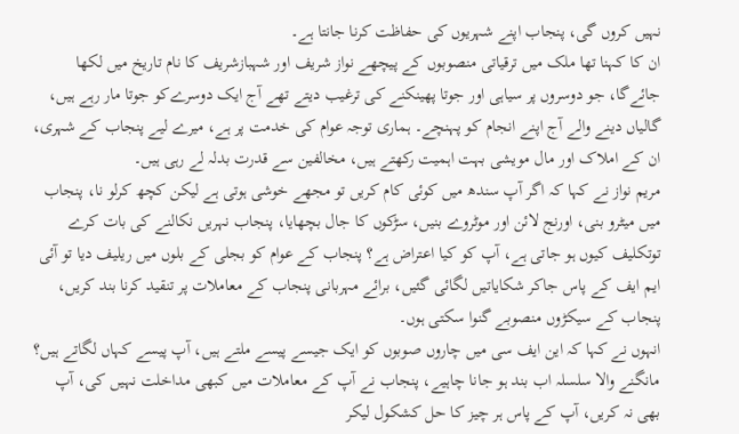نہیں کروں گی، پنجاب اپنے شہریوں کی حفاظت کرنا جانتا ہے۔
ان کا کہنا تھا ملک میں ترقیاتی منصوبوں کے پیچھے نواز شریف اور شہبازشریف کا نام تاریخ میں لکھا جائےگا، جو دوسروں پر سیاہی اور جوتا پھینکنے کی ترغیب دیتے تھے آج ایک دوسرےکو جوتا مار رہے ہیں، گالیاں دینے والے آج اپنے انجام کو پہنچے۔ ہماری توجہ عوام کی خدمت پر ہے، میرے لیے پنجاب کے شہری، ان کے املاک اور مال مویشی بہت اہمیت رکھتے ہیں، مخالفین سے قدرت بدلہ لے رہی ہیں۔
مریم نواز نے کہا کہ اگر آپ سندھ میں کوئی کام کریں تو مجھے خوشی ہوتی ہے لیکن کچھ کرلو نا، پنجاب میں میٹرو بنی، اورنج لائن اور موٹروے بنیں، سڑکوں کا جال بچھایا، پنجاب نہریں نکالنے کی بات کرے توتکلیف کیوں ہو جاتی ہے، آپ کو کیا اعتراض ہے؟ پنجاب کے عوام کو بجلی کے بلوں میں ریلیف دیا تو آئی ایم ایف کے پاس جاکر شکایاتیں لگائی گئیں، برائے مہربانی پنجاب کے معاملات پر تنقید کرنا بند کریں، پنجاب کے سیکڑوں منصوبے گنوا سکتی ہوں۔
انہوں نے کہا کہ این ایف سی میں چاروں صوبوں کو ایک جیسے پیسے ملتے ہیں، آپ پیسے کہاں لگاتے ہیں؟ مانگنے والا سلسلہ اب بند ہو جانا چاہیے، پنجاب نے آپ کے معاملات میں کبھی مداخلت نہیں کی، آپ بھی نہ کریں، آپ کے پاس ہر چیز کا حل کشکول لیکر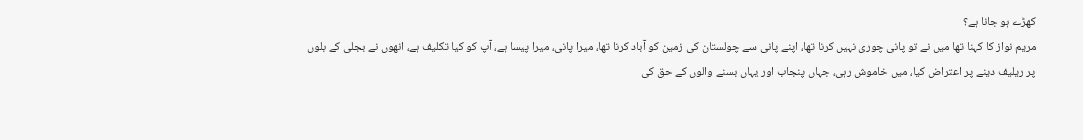کھڑے ہو جانا ہے؟
مریم نواز کا کہنا تھا میں نے تو پانی چوری نہیں کرنا تھا، اپنے پانی سے چولستان کی زمین کو آباد کرنا تھا، میرا پانی، میرا پیسا ہے، آپ کو کیا تکلیف ہے، انھوں نے بجلی کے بلوں پر ریلیف دینے پر اعتراض کیا، میں خاموش رہی، جہاں پنجاب اور یہاں بسنے والوں کے حق کی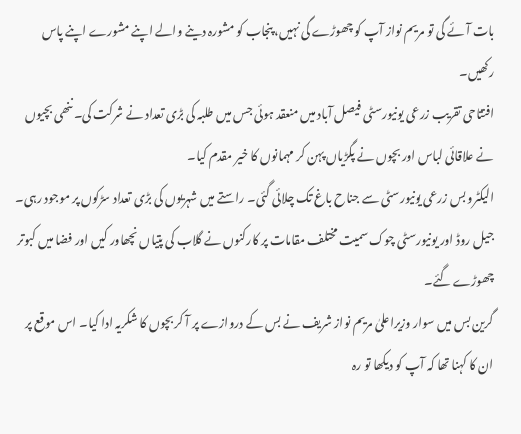بات آئے گی تو مریم نواز آپ کو چھوڑے گی نہیں، پنجاب کو مشورہ دینے والے اپنے مشورے اپنے پاس رکھیں۔
افتتاحی تقریب زرعی یونیورسٹی فیصل آباد میں منعقد ہوئی جس میں طلبہ کی بڑی تعداد نے شرکت کی۔ ننھی بچیوں نے علاقائی لباس اور بچوں نے پگڑیاں پہن کر مہمانوں کا خیر مقدم کیا۔
الیکٹرو بس زرعی یونیورسٹی سے جناح باغ تک چلائی گئی۔ راستے میں شہریوں کی بڑی تعداد سڑکوں پر موجود رہی۔ جیل روڈ اور یونیورسٹی چوک سمیت مختلف مقامات پر کارکنوں نے گلاب کی پتیاں نچھاور کیں اور فضا میں کبوتر چھوڑے گئے۔
گرین بس میں سوار وزیراعلیٰ مریم نواز شریف نے بس کے دروازے پر آ کر بچوں کا شکریہ ادا کیا۔ اس موقع پر ان کا کہنا تھا کہ آپ کو دیکھا تو رہ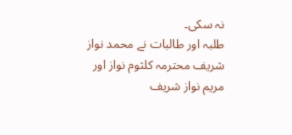نہ سکی۔
طلبہ اور طالبات نے محمد نواز شریف محترمہ کلثوم نواز اور مریم نواز شریف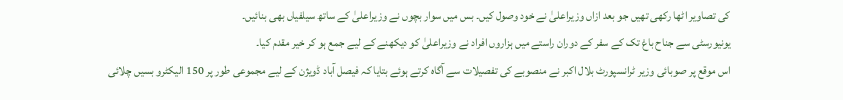کی تصاویر اٹھا رکھی تھیں جو بعد ازاں وزیراعلیٰ نے خود وصول کیں۔ بس میں سوار بچوں نے وزیراعلیٰ کے ساتھ سیلفیاں بھی بنائیں۔
یونیورسٹی سے جناح باغ تک کے سفر کے دوران راستے میں ہزاروں افراد نے وزیراعلیٰ کو دیکھنے کے لیے جمع ہو کر خیر مقدم کیا۔
اس موقع پر صوبائی وزیر ٹرانسپورٹ بلال اکبر نے منصوبے کی تفصیلات سے آگاہ کرتے ہوئے بتایا کہ فیصل آباد ڈویژن کے لیے مجموعی طور پر 150 الیکٹرو بسیں چلائی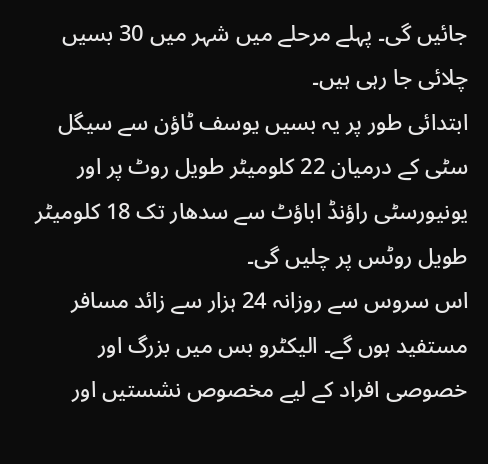جائیں گی۔ پہلے مرحلے میں شہر میں 30 بسیں چلائی جا رہی ہیں۔
ابتدائی طور پر یہ بسیں یوسف ٹاؤن سے سیگل سٹی کے درمیان 22 کلومیٹر طویل روٹ پر اور یونیورسٹی راؤنڈ اباؤٹ سے سدھار تک 18 کلومیٹر طویل روٹس پر چلیں گی۔
اس سروس سے روزانہ 24 ہزار سے زائد مسافر مستفید ہوں گے۔ الیکٹرو بس میں بزرگ اور خصوصی افراد کے لیے مخصوص نشستیں اور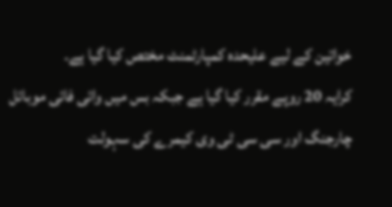خواتین کے لیے علیحدہ کمپارٹمنٹ مختص کیا گیا ہے۔
کرایہ 20 روپے مقرر کیا گیا ہے جبکہ بس میں وائی فائی موبائل چارجنگ اور سی سی ٹی وی کیمرے کی سہولت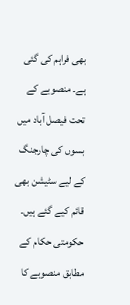بھی فراہم کی گئی ہے۔ منصوبے کے تحت فیصل آباد میں بسوں کی چارجنگ کے لیے سٹیشن بھی قائم کیے گئے ہیں۔
حکومتی حکام کے مطابق منصوبے کا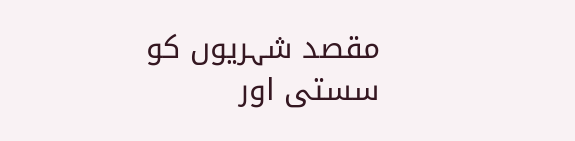مقصد شہریوں کو سستی اور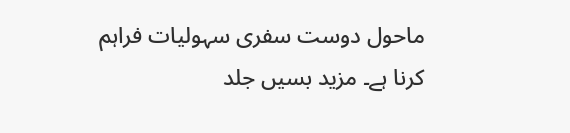ماحول دوست سفری سہولیات فراہم کرنا ہے۔ مزید بسیں جلد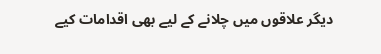دیگر علاقوں میں چلانے کے لیے بھی اقدامات کیے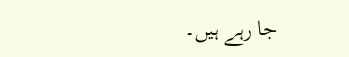جا رہے ہیں۔